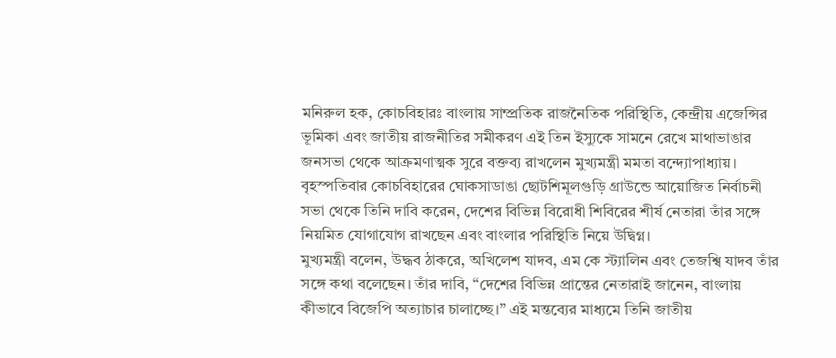মনিরুল হক, কোচবিহারঃ বাংলায় সাম্প্রতিক রাজনৈতিক পরিস্থিতি, কেন্দ্রীয় এজেন্সির ভূমিকা এবং জাতীয় রাজনীতির সমীকরণ এই তিন ইস্যুকে সামনে রেখে মাথাভাঙার জনসভা থেকে আক্রমণাত্মক সুরে বক্তব্য রাখলেন মুখ্যমন্ত্রী মমতা বন্দ্যোপাধ্যায়। বৃহস্পতিবার কোচবিহারের ঘোকসাডাঙা ছোটশিমূলগুড়ি গ্রাউন্ডে আয়োজিত নির্বাচনী সভা থেকে তিনি দাবি করেন, দেশের বিভিন্ন বিরোধী শিবিরের শীর্ষ নেতারা তাঁর সঙ্গে নিয়মিত যোগাযোগ রাখছেন এবং বাংলার পরিস্থিতি নিয়ে উদ্বিগ্ন।
মুখ্যমন্ত্রী বলেন, উদ্ধব ঠাকরে, অখিলেশ যাদব, এম কে স্ট্যালিন এবং তেজশ্বি যাদব তাঁর সঙ্গে কথা বলেছেন। তাঁর দাবি, “দেশের বিভিন্ন প্রান্তের নেতারাই জানেন, বাংলায় কীভাবে বিজেপি অত্যাচার চালাচ্ছে।” এই মন্তব্যের মাধ্যমে তিনি জাতীয়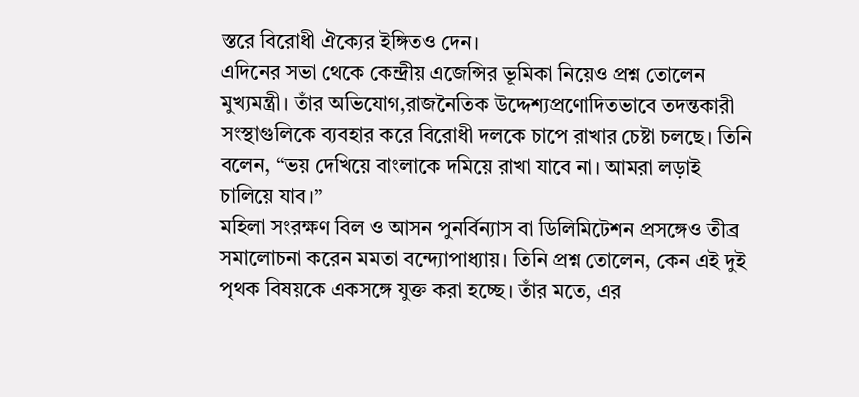স্তরে বিরোধী ঐক্যের ইঙ্গিতও দেন।
এদিনের সভা থেকে কেন্দ্রীয় এজেন্সির ভূমিকা নিয়েও প্রশ্ন তোলেন মুখ্যমন্ত্রী। তাঁর অভিযোগ,রাজনৈতিক উদ্দেশ্যপ্রণোদিতভাবে তদন্তকারী সংস্থাগুলিকে ব্যবহার করে বিরোধী দলকে চাপে রাখার চেষ্টা চলছে। তিনি বলেন, “ভয় দেখিয়ে বাংলাকে দমিয়ে রাখা যাবে না। আমরা লড়াই চালিয়ে যাব।”
মহিলা সংরক্ষণ বিল ও আসন পুনর্বিন্যাস বা ডিলিমিটেশন প্রসঙ্গেও তীব্র সমালোচনা করেন মমতা বন্দ্যোপাধ্যায়। তিনি প্রশ্ন তোলেন, কেন এই দুই পৃথক বিষয়কে একসঙ্গে যুক্ত করা হচ্ছে। তাঁর মতে, এর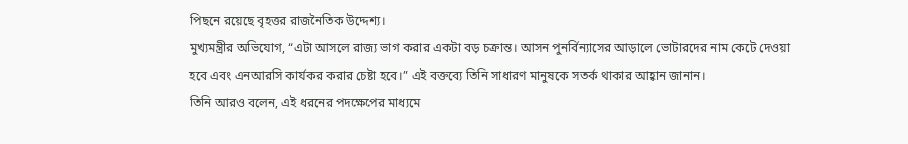পিছনে রয়েছে বৃহত্তর রাজনৈতিক উদ্দেশ্য।
মুখ্যমন্ত্রীর অভিযোগ, “এটা আসলে রাজ্য ভাগ করার একটা বড় চক্রান্ত। আসন পুনর্বিন্যাসের আড়ালে ভোটারদের নাম কেটে দেওয়া হবে এবং এনআরসি কার্যকর করার চেষ্টা হবে।” এই বক্তব্যে তিনি সাধারণ মানুষকে সতর্ক থাকার আহ্বান জানান।
তিনি আরও বলেন, এই ধরনের পদক্ষেপের মাধ্যমে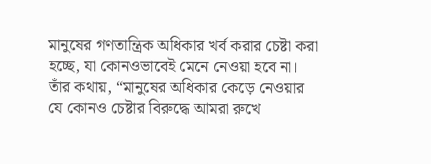মানুষের গণতান্ত্রিক অধিকার খর্ব করার চেষ্টা করা হচ্ছে, যা কোনওভাবেই মেনে নেওয়া হবে না। তাঁর কথায়, “মানুষের অধিকার কেড়ে নেওয়ার যে কোনও চেষ্টার বিরুদ্ধে আমরা রুখে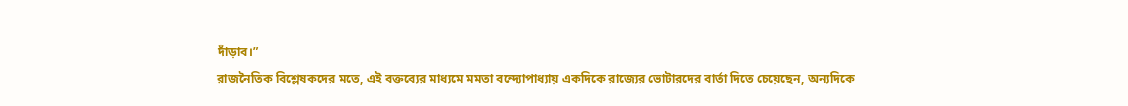দাঁড়াব।”
রাজনৈতিক বিশ্লেষকদের মতে, এই বক্তব্যের মাধ্যমে মমতা বন্দ্যোপাধ্যায় একদিকে রাজ্যের ভোটারদের বার্তা দিতে চেয়েছেন, অন্যদিকে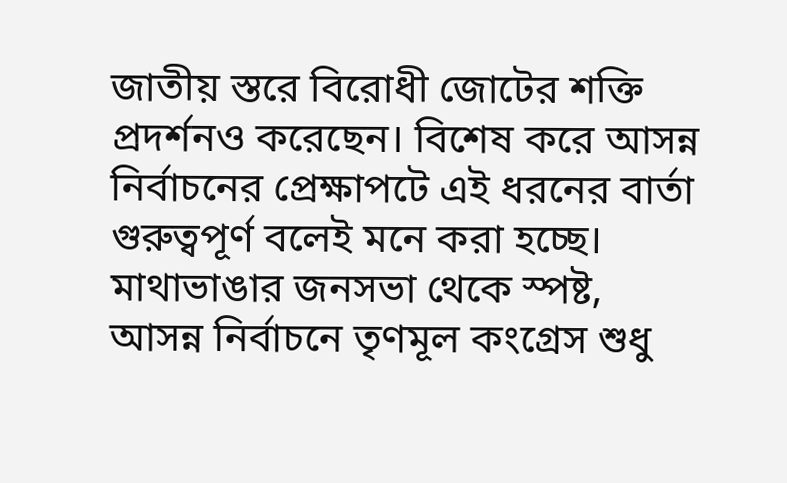জাতীয় স্তরে বিরোধী জোটের শক্তি প্রদর্শনও করেছেন। বিশেষ করে আসন্ন নির্বাচনের প্রেক্ষাপটে এই ধরনের বার্তা গুরুত্বপূর্ণ বলেই মনে করা হচ্ছে।
মাথাভাঙার জনসভা থেকে স্পষ্ট, আসন্ন নির্বাচনে তৃণমূল কংগ্রেস শুধু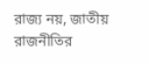রাজ্য নয়, জাতীয় রাজনীতির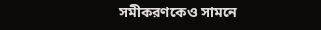সমীকরণকেও সামনে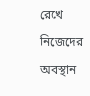রেখে নিজেদের অবস্থান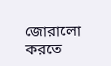জোরালো করতে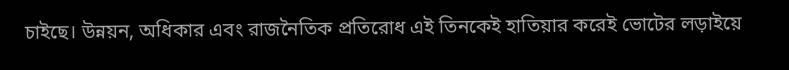চাইছে। উন্নয়ন, অধিকার এবং রাজনৈতিক প্রতিরোধ এই তিনকেই হাতিয়ার করেই ভোটের লড়াইয়ে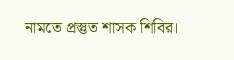নামতে প্রস্তুত শাসক শিবির।